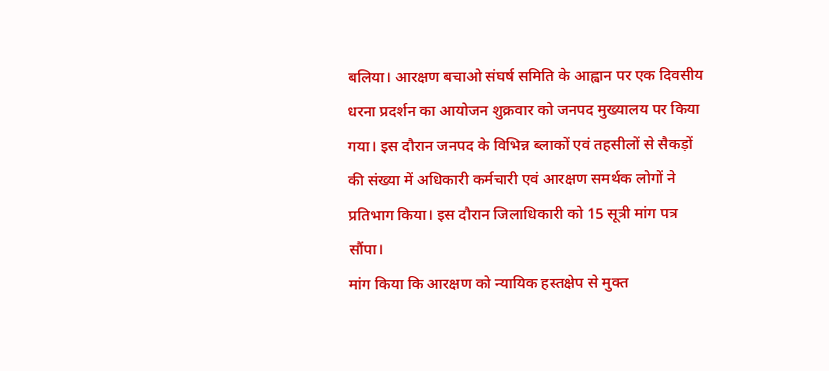बलिया। आरक्षण बचाओ संघर्ष समिति के आह्वान पर एक दिवसीय धरना प्रदर्शन का आयोजन शुक्रवार को जनपद मुख्यालय पर किया गया। इस दौरान जनपद के विभिन्न ब्लाकों एवं तहसीलों से सैकड़ों की संख्या में अधिकारी कर्मचारी एवं आरक्षण समर्थक लोगों ने प्रतिभाग किया। इस दौरान जिलाधिकारी को 15 सूत्री मांग पत्र सौंपा।
मांग किया कि आरक्षण को न्यायिक हस्तक्षेप से मुक्त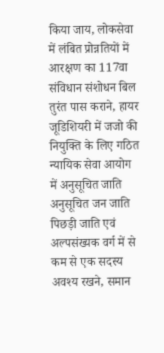किया जाय, लोकसेवा में लंबित प्रोन्नतियों में आरक्षण का 117वा संविधान संशोधन बिल तुरंत पास कराने, हायर जूडिशियरी में जजो की नियुक्ति के लिए गठित न्यायिक सेवा आयोग में अनुसूचित जाति अनुसूचित जन जाति पिछड़ी जाति एवं अल्पसंख्यक वर्ग में से कम से एक सदस्य अवश्य रखने, समान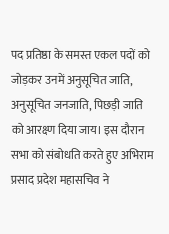पद प्रतिष्ठा के समस्त एकल पदों को जोड़कर उनमें अनुसूचित जाति, अनुसूचित जनजाति, पिछड़ी जाति को आरक्ष्ण दिया जाय। इस दौरान सभा को संबोधति करते हुए अभिराम प्रसाद प्रदेश महासचिव ने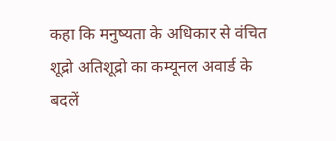कहा कि मनुष्यता के अधिकार से वंचित शूद्रो अतिशूद्रो का कम्यूनल अवार्ड के बदलें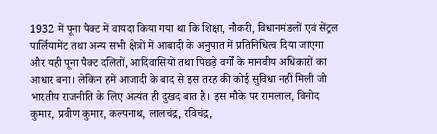1932 में पूना पैक्ट में वायदा किया गया था कि शिक्षा, नौकरी, विधानमंडलों एवं सेंट्रल पार्लियामेंट तथा अन्य सभी क्षेत्रों में आबादी के अनुपात में प्रतिनिधित्व दिया जाएगा और यही पूना पैक्ट दलितों, आदिवासियों तथा पिछड़े वर्गों के मानवीय अधिकारों का आधार बना। लेकिन हमें आजादी के बाद से इस तरह की कोई सुविधा नहीं मिली जो भारतीय राजनीति के लिए अत्यंत ही दुखद बात है। इस मौके पर रामलाल, विनोद कुमार, प्रवीण कुमार, कल्पनाथ, लालचंद्र, रविचंद्र,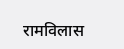रामविलास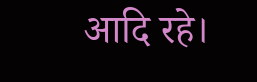आदि रहे।